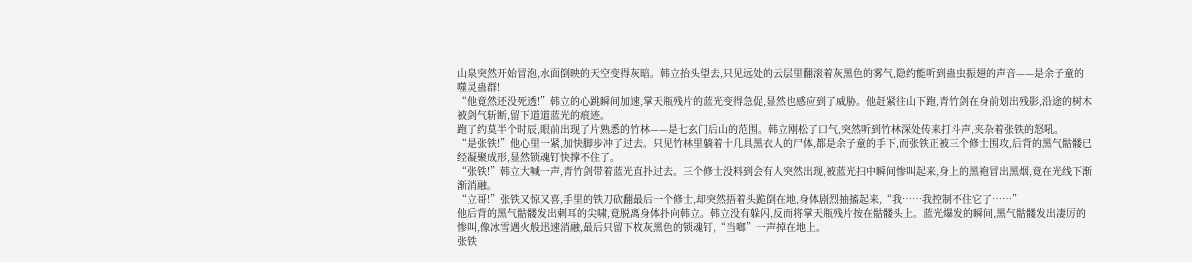山泉突然开始冒泡,水面倒映的天空变得灰暗。韩立抬头望去,只见远处的云层里翻滚着灰黑色的雾气,隐约能听到蛊虫振翅的声音——是余子童的噬灵蛊群!
“他竟然还没死透!”韩立的心跳瞬间加速,掌天瓶残片的蓝光变得急促,显然也感应到了威胁。他赶紧往山下跑,青竹剑在身前划出残影,沿途的树木被剑气斩断,留下道道蓝光的痕迹。
跑了约莫半个时辰,眼前出现了片熟悉的竹林——是七玄门后山的范围。韩立刚松了口气,突然听到竹林深处传来打斗声,夹杂着张铁的怒吼。
“是张铁!”他心里一紧,加快脚步冲了过去。只见竹林里躺着十几具黑衣人的尸体,都是余子童的手下,而张铁正被三个修士围攻,后背的黑气骷髅已经凝聚成形,显然锁魂钉快撑不住了。
“张铁!”韩立大喊一声,青竹剑带着蓝光直扑过去。三个修士没料到会有人突然出现,被蓝光扫中瞬间惨叫起来,身上的黑袍冒出黑烟,竟在光线下渐渐消融。
“立哥!”张铁又惊又喜,手里的铁刀砍翻最后一个修士,却突然捂着头跪倒在地,身体剧烈抽搐起来,“我……我控制不住它了……”
他后背的黑气骷髅发出刺耳的尖啸,竟脱离身体扑向韩立。韩立没有躲闪,反而将掌天瓶残片按在骷髅头上。蓝光爆发的瞬间,黑气骷髅发出凄厉的惨叫,像冰雪遇火般迅速消融,最后只留下枚灰黑色的锁魂钉,“当啷”一声掉在地上。
张铁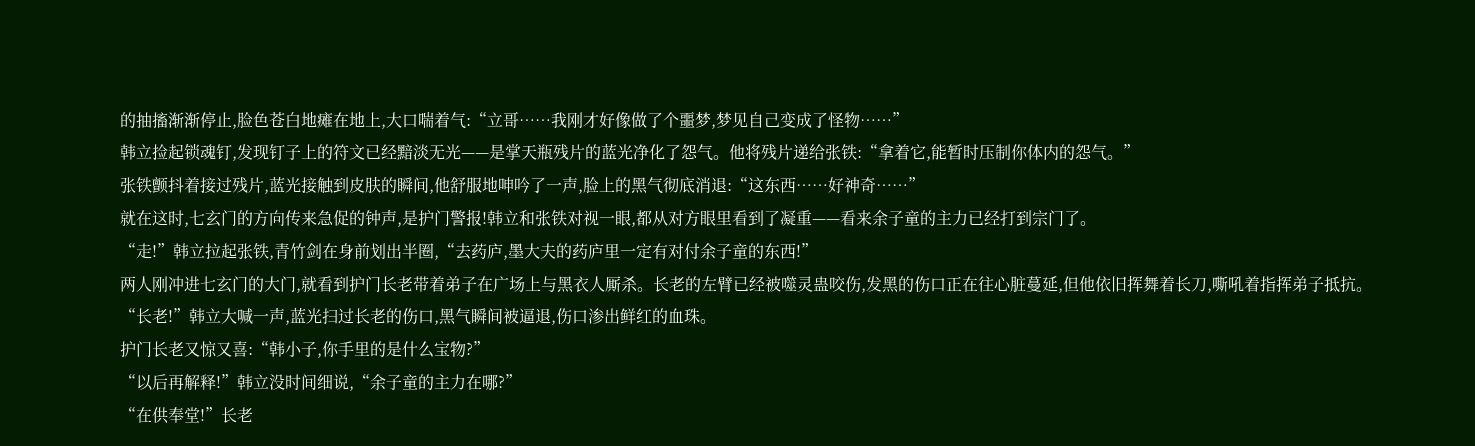的抽搐渐渐停止,脸色苍白地瘫在地上,大口喘着气:“立哥……我刚才好像做了个噩梦,梦见自己变成了怪物……”
韩立捡起锁魂钉,发现钉子上的符文已经黯淡无光——是掌天瓶残片的蓝光净化了怨气。他将残片递给张铁:“拿着它,能暂时压制你体内的怨气。”
张铁颤抖着接过残片,蓝光接触到皮肤的瞬间,他舒服地呻吟了一声,脸上的黑气彻底消退:“这东西……好神奇……”
就在这时,七玄门的方向传来急促的钟声,是护门警报!韩立和张铁对视一眼,都从对方眼里看到了凝重——看来余子童的主力已经打到宗门了。
“走!”韩立拉起张铁,青竹剑在身前划出半圈,“去药庐,墨大夫的药庐里一定有对付余子童的东西!”
两人刚冲进七玄门的大门,就看到护门长老带着弟子在广场上与黑衣人厮杀。长老的左臂已经被噬灵蛊咬伤,发黑的伤口正在往心脏蔓延,但他依旧挥舞着长刀,嘶吼着指挥弟子抵抗。
“长老!”韩立大喊一声,蓝光扫过长老的伤口,黑气瞬间被逼退,伤口渗出鲜红的血珠。
护门长老又惊又喜:“韩小子,你手里的是什么宝物?”
“以后再解释!”韩立没时间细说,“余子童的主力在哪?”
“在供奉堂!”长老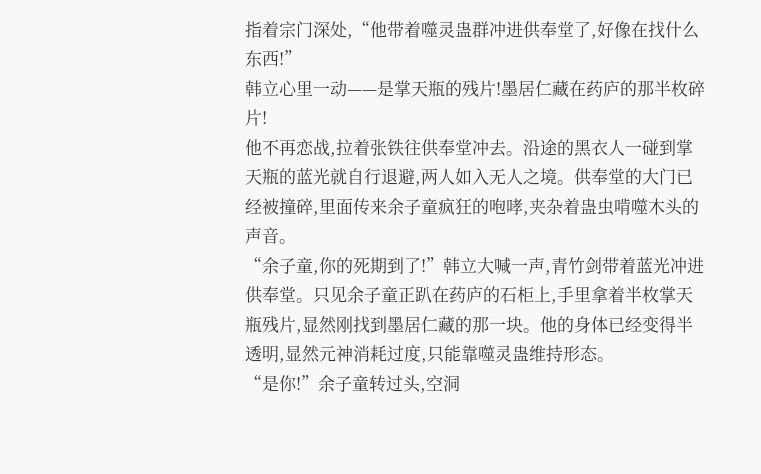指着宗门深处,“他带着噬灵蛊群冲进供奉堂了,好像在找什么东西!”
韩立心里一动——是掌天瓶的残片!墨居仁藏在药庐的那半枚碎片!
他不再恋战,拉着张铁往供奉堂冲去。沿途的黑衣人一碰到掌天瓶的蓝光就自行退避,两人如入无人之境。供奉堂的大门已经被撞碎,里面传来余子童疯狂的咆哮,夹杂着蛊虫啃噬木头的声音。
“余子童,你的死期到了!”韩立大喊一声,青竹剑带着蓝光冲进供奉堂。只见余子童正趴在药庐的石柜上,手里拿着半枚掌天瓶残片,显然刚找到墨居仁藏的那一块。他的身体已经变得半透明,显然元神消耗过度,只能靠噬灵蛊维持形态。
“是你!”余子童转过头,空洞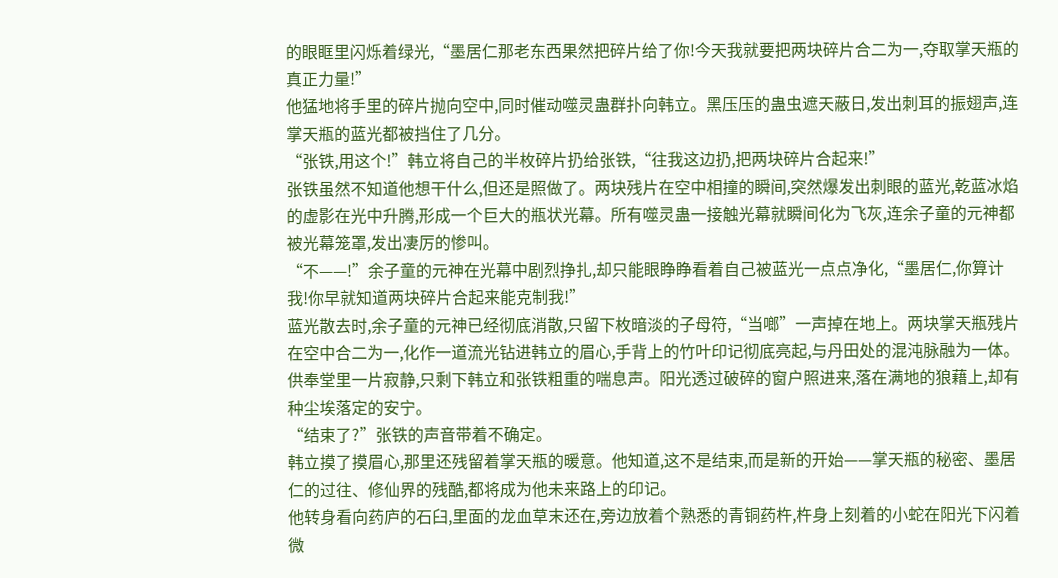的眼眶里闪烁着绿光,“墨居仁那老东西果然把碎片给了你!今天我就要把两块碎片合二为一,夺取掌天瓶的真正力量!”
他猛地将手里的碎片抛向空中,同时催动噬灵蛊群扑向韩立。黑压压的蛊虫遮天蔽日,发出刺耳的振翅声,连掌天瓶的蓝光都被挡住了几分。
“张铁,用这个!”韩立将自己的半枚碎片扔给张铁,“往我这边扔,把两块碎片合起来!”
张铁虽然不知道他想干什么,但还是照做了。两块残片在空中相撞的瞬间,突然爆发出刺眼的蓝光,乾蓝冰焰的虚影在光中升腾,形成一个巨大的瓶状光幕。所有噬灵蛊一接触光幕就瞬间化为飞灰,连余子童的元神都被光幕笼罩,发出凄厉的惨叫。
“不——!”余子童的元神在光幕中剧烈挣扎,却只能眼睁睁看着自己被蓝光一点点净化,“墨居仁,你算计我!你早就知道两块碎片合起来能克制我!”
蓝光散去时,余子童的元神已经彻底消散,只留下枚暗淡的子母符,“当啷”一声掉在地上。两块掌天瓶残片在空中合二为一,化作一道流光钻进韩立的眉心,手背上的竹叶印记彻底亮起,与丹田处的混沌脉融为一体。
供奉堂里一片寂静,只剩下韩立和张铁粗重的喘息声。阳光透过破碎的窗户照进来,落在满地的狼藉上,却有种尘埃落定的安宁。
“结束了?”张铁的声音带着不确定。
韩立摸了摸眉心,那里还残留着掌天瓶的暖意。他知道,这不是结束,而是新的开始——掌天瓶的秘密、墨居仁的过往、修仙界的残酷,都将成为他未来路上的印记。
他转身看向药庐的石臼,里面的龙血草末还在,旁边放着个熟悉的青铜药杵,杵身上刻着的小蛇在阳光下闪着微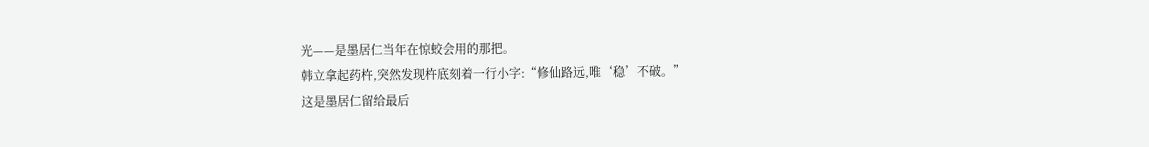光——是墨居仁当年在惊蛟会用的那把。
韩立拿起药杵,突然发现杵底刻着一行小字:“修仙路远,唯‘稳’不破。”
这是墨居仁留给最后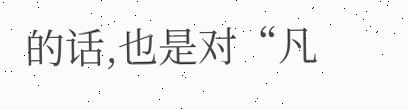的话,也是对“凡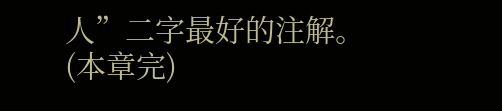人”二字最好的注解。
(本章完)